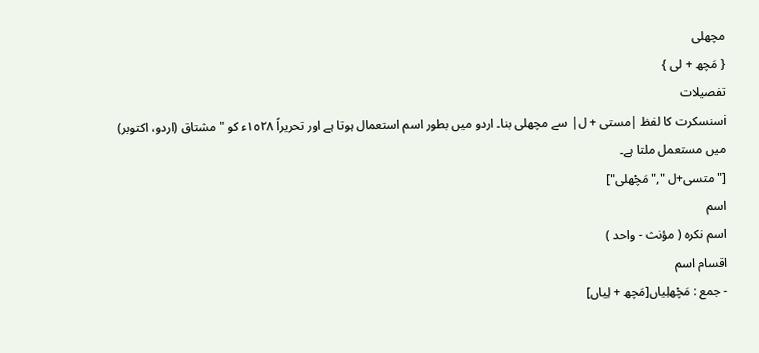مچھلی
{ مَچھ + لی }
تفصیلات
iسنسکرت کا لفظ |مستی + ل| سے مچھلی بنا۔ اردو میں بطور اسم استعمال ہوتا ہے اور تحریراً ١٥٢٨ء کو "مشتاق (اردو، اکتوبر) میں مستعمل ملتا ہے۔
["متسی+ل "," مَچْھلی"]
اسم
اسم نکرہ ( مؤنث - واحد )
اقسام اسم
- جمع : مَچْھلِیاں[مَچھ + لِیاں]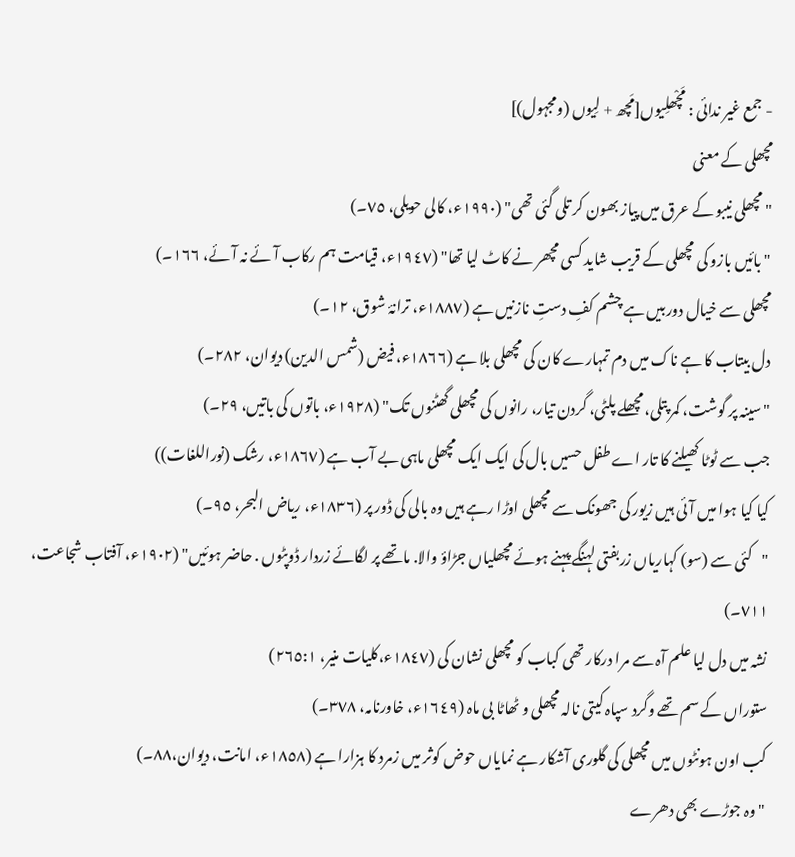- جمع غیر ندائی : مَچْھلِیوں[مَچھ + لِیوں (ومجہول)]
مچھلی کے معنی
"مچھلی نیبو کے عرق میں پیاز بھون کر تلی گئی تھی" (١٩٩٠ء، کالی حویلی، ٧٥۔)
"بائیں بازو کی مچھلی کے قریب شاید کسی مچھر نے کاٹ لیا تھا" (١٩٤٧ء، قیامت ہم رکاب آئے نہ آئے، ١٦٦۔)
مچھلی سے خیال دوربیں ہے چشم کفِ دستِ نازنیں ہے (١٨٨٧ء، ترانۂ شوق، ١٢۔)
دل بیتاب کا ہے ناک میں دم تمہارے کان کی مچھلی بلا ہے (١٨٦٦ء، فیض (شمس الدین) دیوان، ٢٨٢۔)
"سینہ پر گوشت، کمر پتلی، مچھلے پلٹی، گردن تیار، رانوں کی مچھلی گھٹنوں تک" (١٩٢٨ء، باتوں کی باتیں، ٢٩۔)
جب سے ٹوٹا کھیلنے کا تار اے طفل حسیں بال کی ایک ایک مچھلی ماہی بے آب ہے (١٨٦٧ء، رشک (نوراللغات))
کیا کیا ہوا میں آئی ہیں زیور کی جھونک سے مچھلی اوڑا رہے ہیں وہ بالی کی ڈور پر (١٨٣٦ء، ریاض البحر، ٩٥۔)
"کئی سے (سو) کہاریاں زربفتی لہنگے پہنے ہوئے مچھلیاں جڑاؤ والا. ماتھے پر لگائے زردار ڈوپٹوں . حاضر ہوئیں" (١٩٠٢ء، آفتاب شجاعت، ٧١١۔)
نشہ میں دل لیا علم آہ سے مرا درکار تھی کباب کو مچھلی نشان کی (١٨٤٧ء،کلیات منیر، ٢٦٥:١)
ستوراں کے سم تھے وگرد سپاہ کیتی نالہ مچھلی و ٹھاٹا بی ماہ (١٦٤٩ء، خاورنامہ، ٣٧٨۔)
کب اون ہونٹوں میں مچھلی کی گلوری آشکار ہے نمایاں حوض کوثر میں زمرد کا ہزارا ہے (١٨٥٨ء، امانت، دیوان،٨٨۔)
"وہ جوڑے بھی دھرے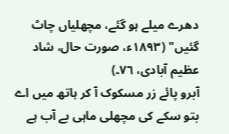دھرے میلے ہو گئے، مچھلیاں چاٹ گئیں" (١٨٩٣ء، صورت حال، شاد عظیم آبادی، ٧٦۔)
آبرو پائے زر مسکوک آ کر ہاتھ میں اے بتو سکے کی مچھلی ماہی بے آب ہے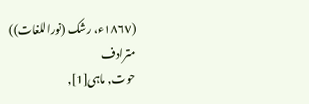(١٨٦٧ء، رشک (نوراللغات))
مترادف
حوت, ماہی[1],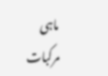ماہی
مرکبات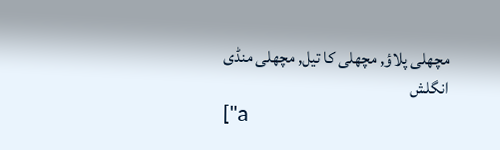مچھلی پلاؤ, مچھلی کا تیل, مچھلی منڈی
انگلش
["a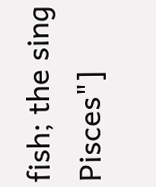fish; the sing Pisces"]